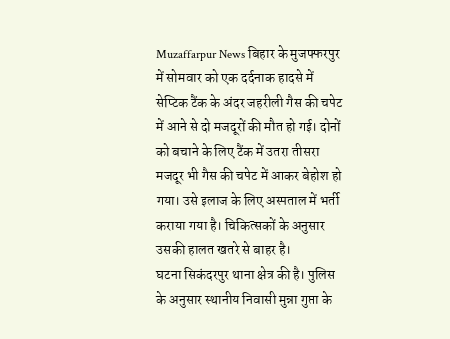Muzaffarpur News बिहार के मुजफ्फरपुर में सोमवार को एक दर्दनाक हादसे में सेप्टिक टैंक के अंदर जहरीली गैस की चपेट में आने से दो मजदूरों की मौत हो गई। दोनों को बचाने के लिए टैंक में उतरा तीसरा मजदूर भी गैस की चपेट में आकर बेहोश हो गया। उसे इलाज के लिए अस्पताल में भर्ती कराया गया है। चिकित्सकों के अनुसार उसकी हालत खतरे से बाहर है।
घटना सिकंदरपुर थाना क्षेत्र की है। पुलिस के अनुसार स्थानीय निवासी मुन्ना गुप्ता के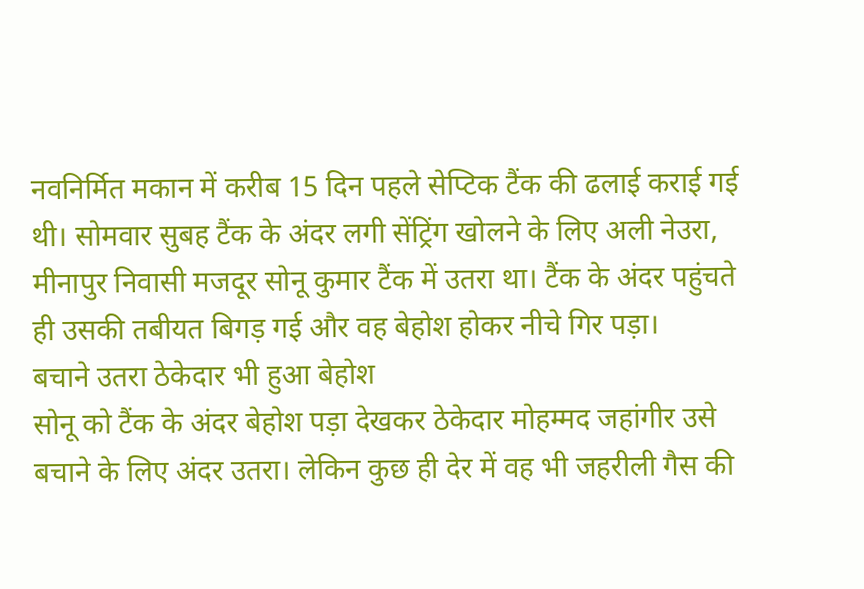नवनिर्मित मकान में करीब 15 दिन पहले सेप्टिक टैंक की ढलाई कराई गई थी। सोमवार सुबह टैंक के अंदर लगी सेंट्रिंग खोलने के लिए अली नेउरा, मीनापुर निवासी मजदूर सोनू कुमार टैंक में उतरा था। टैंक के अंदर पहुंचते ही उसकी तबीयत बिगड़ गई और वह बेहोश होकर नीचे गिर पड़ा।
बचाने उतरा ठेकेदार भी हुआ बेहोश
सोनू को टैंक के अंदर बेहोश पड़ा देखकर ठेकेदार मोहम्मद जहांगीर उसे बचाने के लिए अंदर उतरा। लेकिन कुछ ही देर में वह भी जहरीली गैस की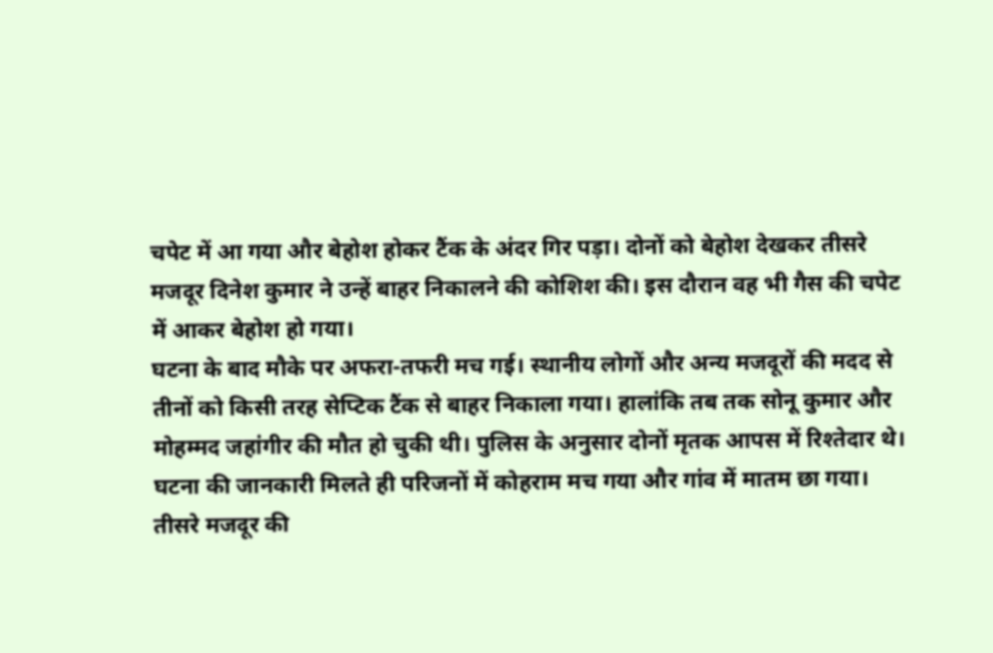चपेट में आ गया और बेहोश होकर टैंक के अंदर गिर पड़ा। दोनों को बेहोश देखकर तीसरे मजदूर दिनेश कुमार ने उन्हें बाहर निकालने की कोशिश की। इस दौरान वह भी गैस की चपेट में आकर बेहोश हो गया।
घटना के बाद मौके पर अफरा-तफरी मच गई। स्थानीय लोगों और अन्य मजदूरों की मदद से तीनों को किसी तरह सेप्टिक टैंक से बाहर निकाला गया। हालांकि तब तक सोनू कुमार और मोहम्मद जहांगीर की मौत हो चुकी थी। पुलिस के अनुसार दोनों मृतक आपस में रिश्तेदार थे। घटना की जानकारी मिलते ही परिजनों में कोहराम मच गया और गांव में मातम छा गया।
तीसरे मजदूर की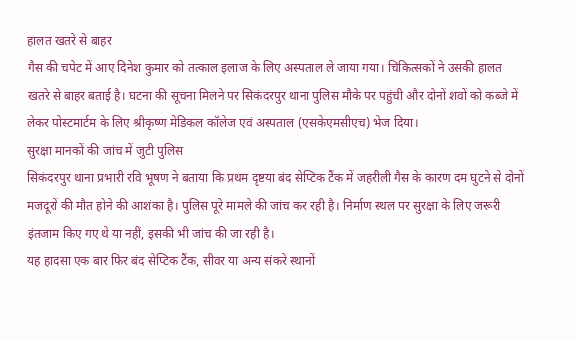हालत खतरे से बाहर
गैस की चपेट में आए दिनेश कुमार को तत्काल इलाज के लिए अस्पताल ले जाया गया। चिकित्सकों ने उसकी हालत खतरे से बाहर बताई है। घटना की सूचना मिलने पर सिकंदरपुर थाना पुलिस मौके पर पहुंची और दोनों शवों को कब्जे में लेकर पोस्टमार्टम के लिए श्रीकृष्ण मेडिकल कॉलेज एवं अस्पताल (एसकेएमसीएच) भेज दिया।
सुरक्षा मानकों की जांच में जुटी पुलिस
सिकंदरपुर थाना प्रभारी रवि भूषण ने बताया कि प्रथम दृष्टया बंद सेप्टिक टैंक में जहरीली गैस के कारण दम घुटने से दोनों मजदूरों की मौत होने की आशंका है। पुलिस पूरे मामले की जांच कर रही है। निर्माण स्थल पर सुरक्षा के लिए जरूरी इंतजाम किए गए थे या नहीं, इसकी भी जांच की जा रही है।
यह हादसा एक बार फिर बंद सेप्टिक टैंक, सीवर या अन्य संकरे स्थानों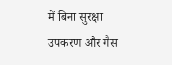में बिना सुरक्षा उपकरण और गैस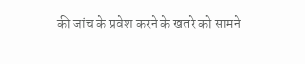की जांच के प्रवेश करने के खतरे को सामने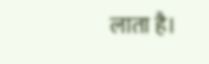लाता है।